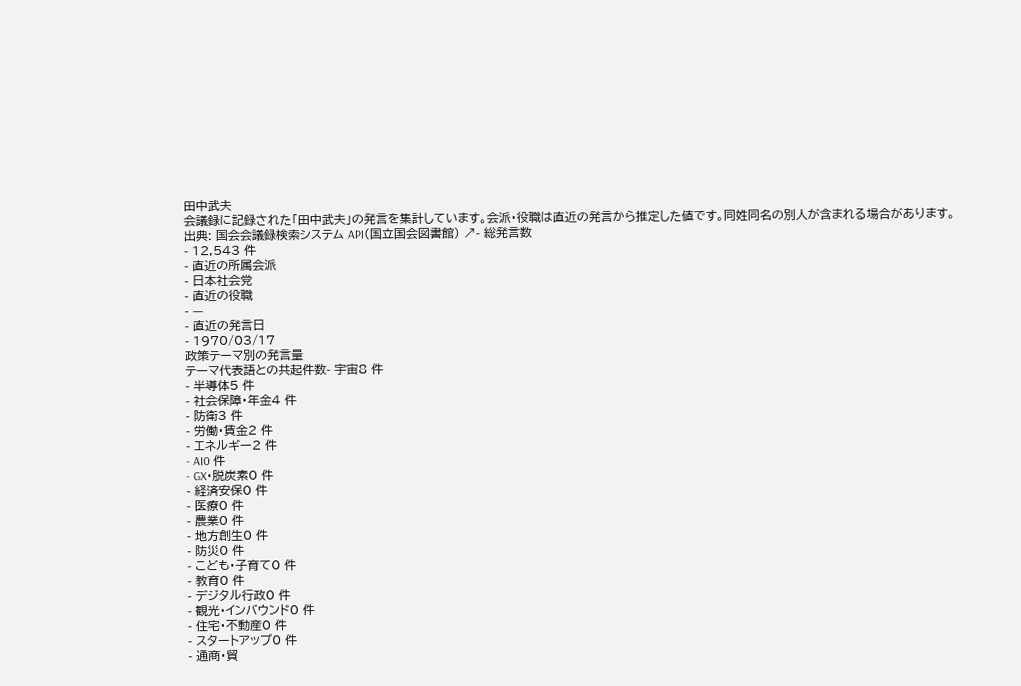田中武夫
会議録に記録された「田中武夫」の発言を集計しています。会派・役職は直近の発言から推定した値です。同姓同名の別人が含まれる場合があります。
出典: 国会会議録検索システム API(国立国会図書館) ↗- 総発言数
- 12,543 件
- 直近の所属会派
- 日本社会党
- 直近の役職
- —
- 直近の発言日
- 1970/03/17
政策テーマ別の発言量
テーマ代表語との共起件数- 宇宙8 件
- 半導体5 件
- 社会保障・年金4 件
- 防衛3 件
- 労働・賃金2 件
- エネルギー2 件
- AI0 件
- GX・脱炭素0 件
- 経済安保0 件
- 医療0 件
- 農業0 件
- 地方創生0 件
- 防災0 件
- こども・子育て0 件
- 教育0 件
- デジタル行政0 件
- 観光・インバウンド0 件
- 住宅・不動産0 件
- スタートアップ0 件
- 通商・貿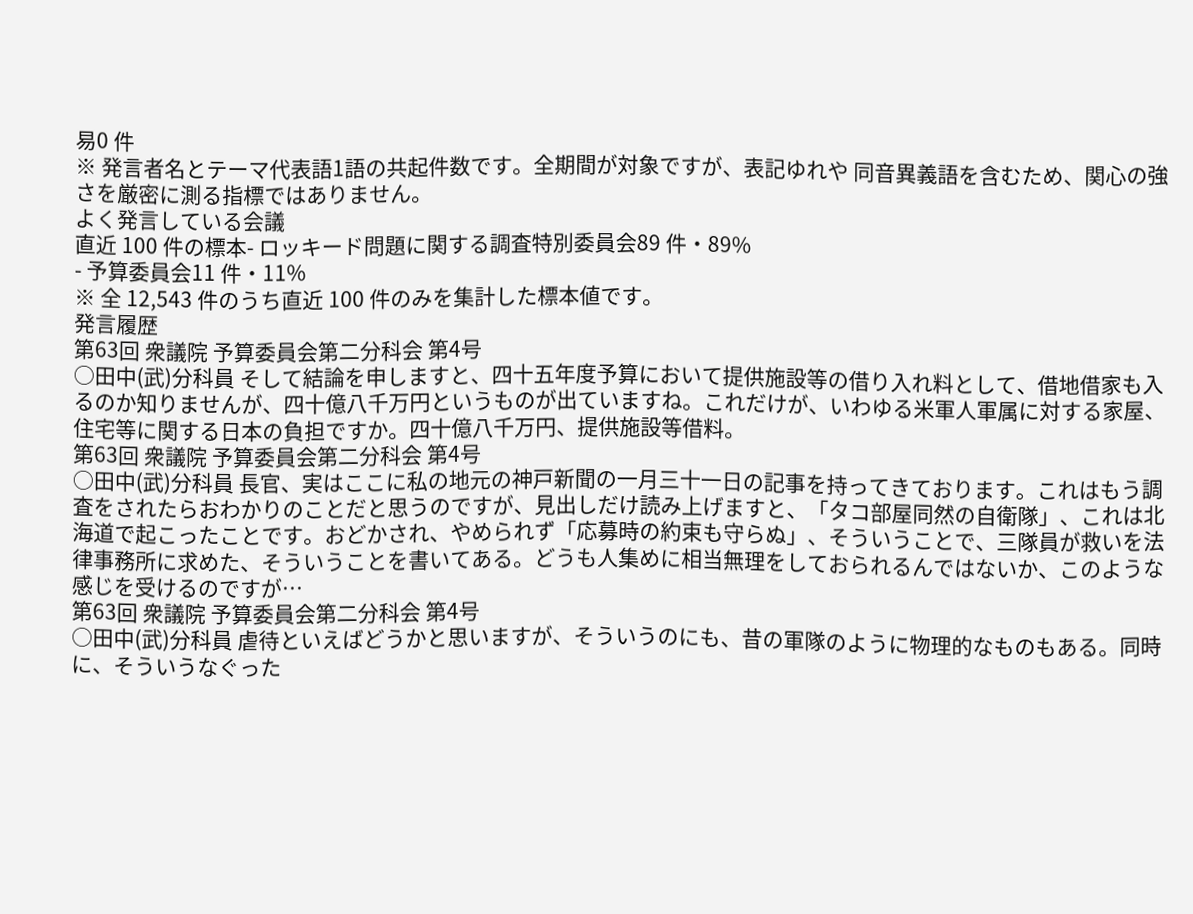易0 件
※ 発言者名とテーマ代表語1語の共起件数です。全期間が対象ですが、表記ゆれや 同音異義語を含むため、関心の強さを厳密に測る指標ではありません。
よく発言している会議
直近 100 件の標本- ロッキード問題に関する調査特別委員会89 件・89%
- 予算委員会11 件・11%
※ 全 12,543 件のうち直近 100 件のみを集計した標本値です。
発言履歴
第63回 衆議院 予算委員会第二分科会 第4号
○田中(武)分科員 そして結論を申しますと、四十五年度予算において提供施設等の借り入れ料として、借地借家も入るのか知りませんが、四十億八千万円というものが出ていますね。これだけが、いわゆる米軍人軍属に対する家屋、住宅等に関する日本の負担ですか。四十億八千万円、提供施設等借料。
第63回 衆議院 予算委員会第二分科会 第4号
○田中(武)分科員 長官、実はここに私の地元の神戸新聞の一月三十一日の記事を持ってきております。これはもう調査をされたらおわかりのことだと思うのですが、見出しだけ読み上げますと、「タコ部屋同然の自衛隊」、これは北海道で起こったことです。おどかされ、やめられず「応募時の約束も守らぬ」、そういうことで、三隊員が救いを法律事務所に求めた、そういうことを書いてある。どうも人集めに相当無理をしておられるんではないか、このような感じを受けるのですが…
第63回 衆議院 予算委員会第二分科会 第4号
○田中(武)分科員 虐待といえばどうかと思いますが、そういうのにも、昔の軍隊のように物理的なものもある。同時に、そういうなぐった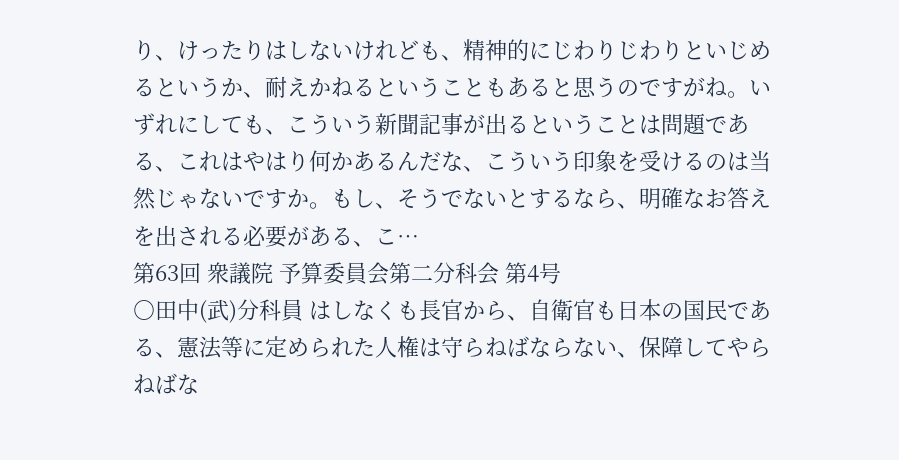り、けったりはしないけれども、精神的にじわりじわりといじめるというか、耐えかねるということもあると思うのですがね。いずれにしても、こういう新聞記事が出るということは問題である、これはやはり何かあるんだな、こういう印象を受けるのは当然じゃないですか。もし、そうでないとするなら、明確なお答えを出される必要がある、こ…
第63回 衆議院 予算委員会第二分科会 第4号
○田中(武)分科員 はしなくも長官から、自衛官も日本の国民である、憲法等に定められた人権は守らねばならない、保障してやらねばな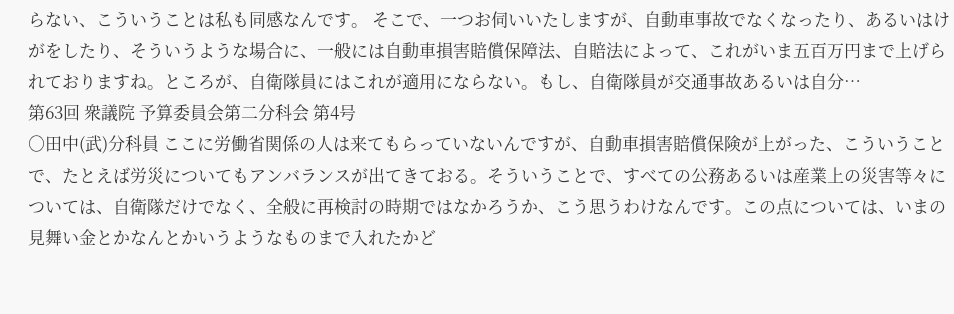らない、こういうことは私も同感なんです。 そこで、一つお伺いいたしますが、自動車事故でなくなったり、あるいはけがをしたり、そういうような場合に、一般には自動車損害賠償保障法、自賠法によって、これがいま五百万円まで上げられておりますね。ところが、自衛隊員にはこれが適用にならない。もし、自衛隊員が交通事故あるいは自分…
第63回 衆議院 予算委員会第二分科会 第4号
○田中(武)分科員 ここに労働省関係の人は来てもらっていないんですが、自動車損害賠償保険が上がった、こういうことで、たとえば労災についてもアンバランスが出てきておる。そういうことで、すべての公務あるいは産業上の災害等々については、自衛隊だけでなく、全般に再検討の時期ではなかろうか、こう思うわけなんです。この点については、いまの見舞い金とかなんとかいうようなものまで入れたかど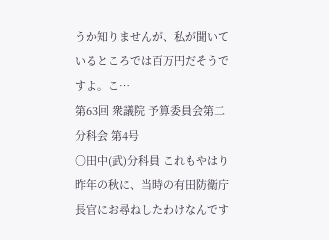うか知りませんが、私が聞いているところでは百万円だそうですよ。こ…
第63回 衆議院 予算委員会第二分科会 第4号
○田中(武)分科員 これもやはり昨年の秋に、当時の有田防衛庁長官にお尋ねしたわけなんです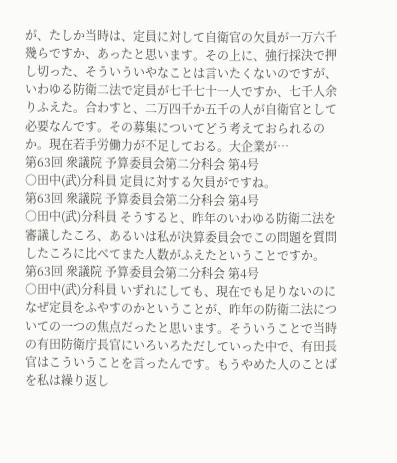が、たしか当時は、定員に対して自衛官の欠員が一万六千幾らですか、あったと思います。その上に、強行採決で押し切った、そういういやなことは言いたくないのですが、いわゆる防衛二法で定員が七千七十一人ですか、七千人余りふえた。合わすと、二万四千か五千の人が自衛官として必要なんです。その募集についてどう考えておられるのか。現在若手労働力が不足しておる。大企業が…
第63回 衆議院 予算委員会第二分科会 第4号
○田中(武)分科員 定員に対する欠員がですね。
第63回 衆議院 予算委員会第二分科会 第4号
○田中(武)分科員 そうすると、昨年のいわゆる防衛二法を審議したころ、あるいは私が決算委員会でこの問題を質問したころに比べてまた人数がふえたということですか。
第63回 衆議院 予算委員会第二分科会 第4号
○田中(武)分科員 いずれにしても、現在でも足りないのになぜ定員をふやすのかということが、昨年の防衛二法についての一つの焦点だったと思います。そういうことで当時の有田防衛庁長官にいろいろただしていった中で、有田長官はこういうことを言ったんです。もうやめた人のことばを私は繰り返し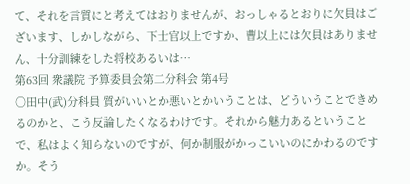て、それを言質にと考えてはおりませんが、おっしゃるとおりに欠員はございます、しかしながら、下士官以上ですか、曹以上には欠員はありません、十分訓練をした将校あるいは…
第63回 衆議院 予算委員会第二分科会 第4号
○田中(武)分科員 質がいいとか悪いとかいうことは、どういうことできめるのかと、こう反論したくなるわけです。それから魅力あるということで、私はよく知らないのですが、何か制服がかっこいいのにかわるのですか。そう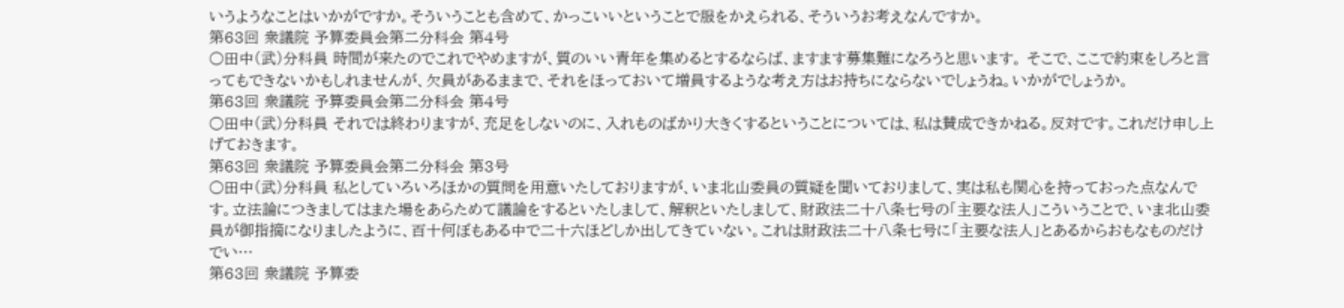いうようなことはいかがですか。そういうことも含めて、かっこいいということで服をかえられる、そういうお考えなんですか。
第63回 衆議院 予算委員会第二分科会 第4号
○田中(武)分科員 時間が来たのでこれでやめますが、質のいい青年を集めるとするならば、ますます募集難になろうと思います。 そこで、ここで約束をしろと言ってもできないかもしれませんが、欠員があるままで、それをほっておいて増員するような考え方はお持ちにならないでしょうね。いかがでしょうか。
第63回 衆議院 予算委員会第二分科会 第4号
○田中(武)分科員 それでは終わりますが、充足をしないのに、入れものばかり大きくするということについては、私は賛成できかねる。反対です。これだけ申し上げておきます。
第63回 衆議院 予算委員会第二分科会 第3号
○田中(武)分科員 私としていろいろほかの質問を用意いたしておりますが、いま北山委員の質疑を聞いておりまして、実は私も関心を持っておった点なんです。立法論につきましてはまた場をあらためて議論をするといたしまして、解釈といたしまして、財政法二十八条七号の「主要な法人」こういうことで、いま北山委員が御指摘になりましたように、百十何ぼもある中で二十六ほどしか出してきていない。これは財政法二十八条七号に「主要な法人」とあるからおもなものだけでい…
第63回 衆議院 予算委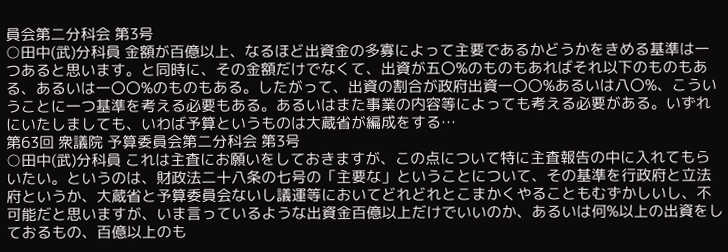員会第二分科会 第3号
○田中(武)分科員 金額が百億以上、なるほど出資金の多寡によって主要であるかどうかをきめる基準は一つあると思います。と同時に、その金額だけでなくて、出資が五〇%のものもあればそれ以下のものもある、あるいは一〇〇%のものもある。したがって、出資の割合が政府出資一〇〇%あるいは八〇%、こういうことに一つ基準を考える必要もある。あるいはまた事業の内容等によっても考える必要がある。いずれにいたしましても、いわば予算というものは大蔵省が編成をする…
第63回 衆議院 予算委員会第二分科会 第3号
○田中(武)分科員 これは主査にお願いをしておきますが、この点について特に主査報告の中に入れてもらいたい。というのは、財政法二十八条の七号の「主要な」ということについて、その基準を行政府と立法府というか、大蔵省と予算委員会ないし議運等においてどれどれとこまかくやることもむずかしいし、不可能だと思いますが、いま言っているような出資金百億以上だけでいいのか、あるいは何%以上の出資をしておるもの、百億以上のも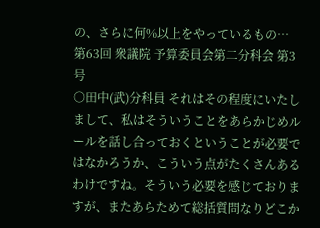の、さらに何%以上をやっているもの…
第63回 衆議院 予算委員会第二分科会 第3号
○田中(武)分科員 それはその程度にいたしまして、私はそういうことをあらかじめルールを話し合っておくということが必要ではなかろうか、こういう点がたくさんあるわけですね。そういう必要を感じておりますが、またあらためて総括質問なりどこか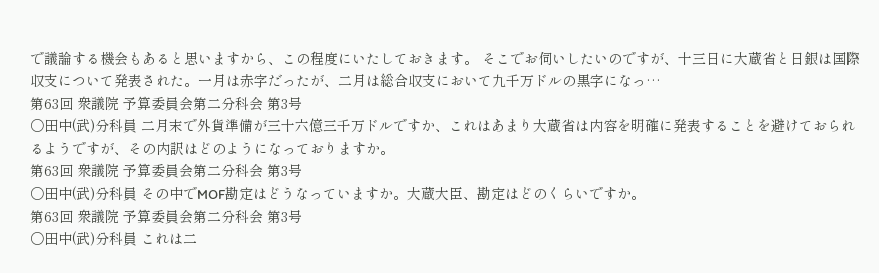で議論する機会もあると思いますから、この程度にいたしておきます。 そこでお伺いしたいのですが、十三日に大蔵省と日銀は国際収支について発表された。一月は赤字だったが、二月は総合収支において九千万ドルの黒字になっ…
第63回 衆議院 予算委員会第二分科会 第3号
○田中(武)分科員 二月末で外貨準備が三十六億三千万ドルですか、これはあまり大蔵省は内容を明確に発表することを避けておられるようですが、その内訳はどのようになっておりますか。
第63回 衆議院 予算委員会第二分科会 第3号
○田中(武)分科員 その中でMOF勘定はどうなっていますか。大蔵大臣、勘定はどのくらいですか。
第63回 衆議院 予算委員会第二分科会 第3号
○田中(武)分科員 これは二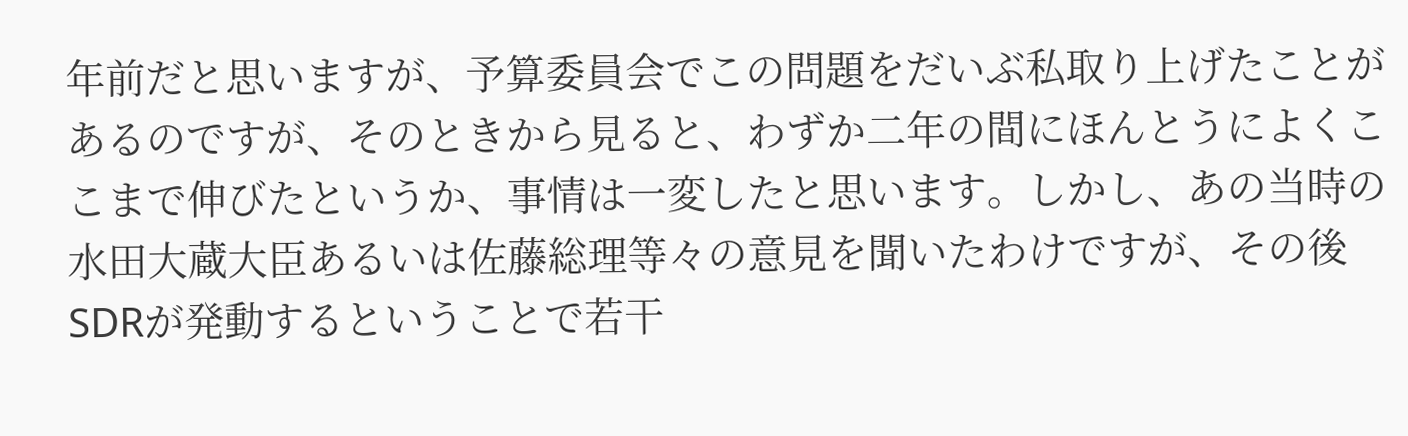年前だと思いますが、予算委員会でこの問題をだいぶ私取り上げたことがあるのですが、そのときから見ると、わずか二年の間にほんとうによくここまで伸びたというか、事情は一変したと思います。しかし、あの当時の水田大蔵大臣あるいは佐藤総理等々の意見を聞いたわけですが、その後SDRが発動するということで若干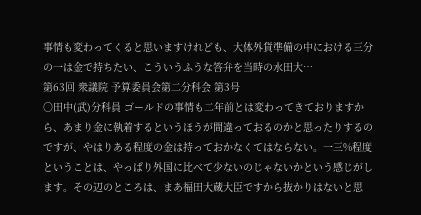事情も変わってくると思いますけれども、大体外貨準備の中における三分の一は金で持ちたい、こういうふうな答弁を当時の水田大…
第63回 衆議院 予算委員会第二分科会 第3号
○田中(武)分科員 ゴールドの事情も二年前とは変わってきておりますから、あまり金に執着するというほうが間違っておるのかと思ったりするのですが、やはりある程度の金は持っておかなくてはならない。一三%程度ということは、やっぱり外国に比べて少ないのじゃないかという感じがします。その辺のところは、まあ福田大蔵大臣ですから抜かりはないと思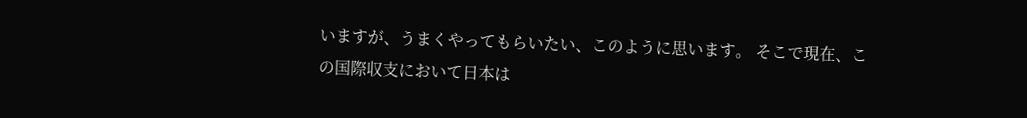いますが、うまくやってもらいたい、このように思います。 そこで現在、この国際収支において日本は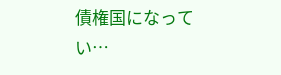債権国になってい…